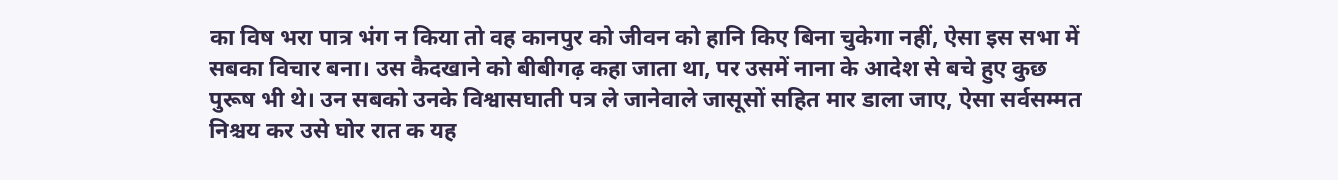का विष भरा पात्र भंग न किया तो वह कानपुर को जीवन को हानि किए बिना चुकेगा नहीं, ऐसा इस सभा में सबका विचार बना। उस कैदखाने को बीबीगढ़ कहा जाता था, पर उसमें नाना के आदेश से बचे हुए कुछ पुरूष भी थे। उन सबको उनके विश्वासघाती पत्र ले जानेवाले जासूसों सहित मार डाला जाए, ऐसा सर्वसम्मत निश्चय कर उसे घोर रात क यह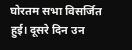घोरतम सभा विसर्जित हुई। दूसरे दिन उन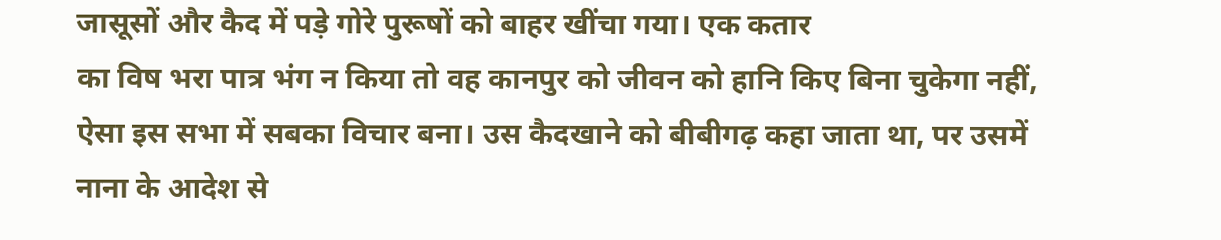जासूसों और कैद में पड़े गोरे पुरूषों को बाहर खींचा गया। एक कतार
का विष भरा पात्र भंग न किया तो वह कानपुर को जीवन को हानि किए बिना चुकेगा नहीं, ऐसा इस सभा में सबका विचार बना। उस कैदखाने को बीबीगढ़ कहा जाता था, पर उसमें नाना के आदेश से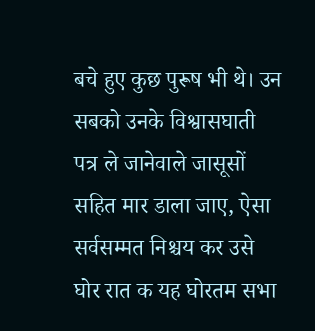बचे हुए कुछ पुरूष भी थे। उन सबको उनके विश्वासघाती पत्र ले जानेवाले जासूसों सहित मार डाला जाए, ऐसा सर्वसम्मत निश्चय कर उसे घोर रात क यह घोरतम सभा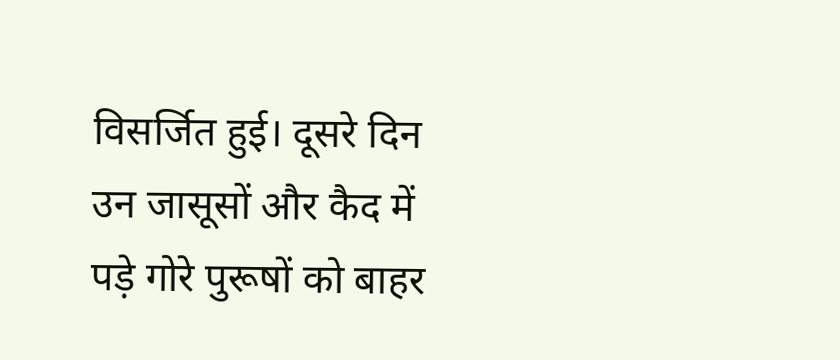विसर्जित हुई। दूसरे दिन उन जासूसों और कैद में पड़े गोरे पुरूषों को बाहर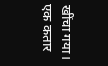खींचा गया। एक कतार